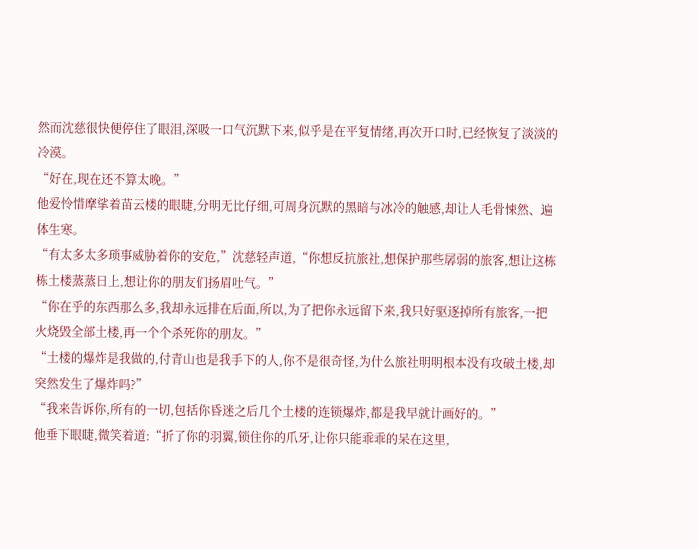然而沈慈很快便停住了眼泪,深吸一口气沉默下来,似乎是在平复情绪,再次开口时,已经恢复了淡淡的冷漠。
“好在,现在还不算太晚。”
他爱怜惜摩挲着苗云楼的眼睫,分明无比仔细,可周身沉默的黑暗与冰冷的触感,却让人毛骨悚然、遍体生寒。
“有太多太多琐事威胁着你的安危,”沈慈轻声道,“你想反抗旅社,想保护那些孱弱的旅客,想让这栋栋土楼蒸蒸日上,想让你的朋友们扬眉吐气。”
“你在乎的东西那么多,我却永远排在后面,所以,为了把你永远留下来,我只好驱逐掉所有旅客,一把火烧毁全部土楼,再一个个杀死你的朋友。”
“土楼的爆炸是我做的,付青山也是我手下的人,你不是很奇怪,为什么旅社明明根本没有攻破土楼,却突然发生了爆炸吗?”
“我来告诉你,所有的一切,包括你昏迷之后几个土楼的连锁爆炸,都是我早就计画好的。”
他垂下眼睫,微笑着道:“折了你的羽翼,锁住你的爪牙,让你只能乖乖的呆在这里,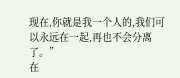现在,你就是我一个人的,我们可以永远在一起,再也不会分离了。”
在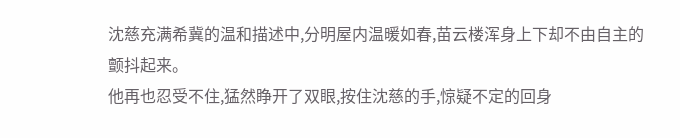沈慈充满希冀的温和描述中,分明屋内温暖如春,苗云楼浑身上下却不由自主的颤抖起来。
他再也忍受不住,猛然睁开了双眼,按住沈慈的手,惊疑不定的回身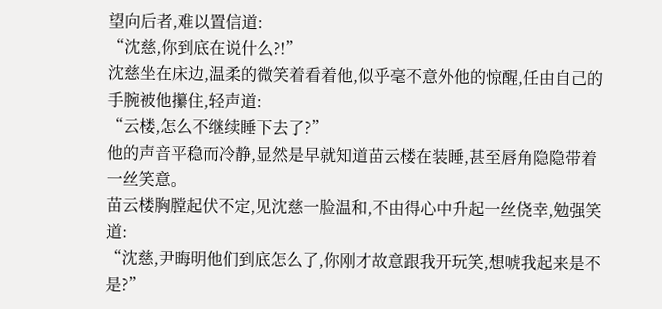望向后者,难以置信道:
“沈慈,你到底在说什么?!”
沈慈坐在床边,温柔的微笑着看着他,似乎毫不意外他的惊醒,任由自己的手腕被他攥住,轻声道:
“云楼,怎么不继续睡下去了?”
他的声音平稳而冷静,显然是早就知道苗云楼在装睡,甚至唇角隐隐带着一丝笑意。
苗云楼胸膛起伏不定,见沈慈一脸温和,不由得心中升起一丝侥幸,勉强笑道:
“沈慈,尹晦明他们到底怎么了,你刚才故意跟我开玩笑,想唬我起来是不是?”